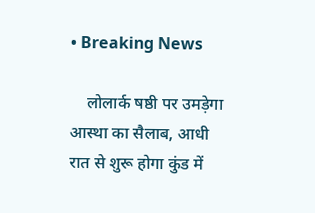• Breaking News

    लोलार्क षष्ठी पर उमड़ेगा आस्था का सैलाब, आधी रात से शुरू होगा कुंड में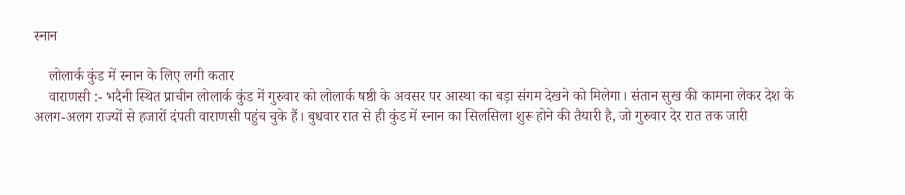स्नान

    लोलार्क कुंड में स्नान के लिए लगी कतार
    वाराणसी :- भदैनी स्थित प्राचीन लोलार्क कुंड में गुरुवार को लोलार्क षष्ठी के अवसर पर आस्था का बड़ा संगम देखने को मिलेगा। संतान सुख की कामना लेकर देश के अलग-अलग राज्यों से हजारों दंपती वाराणसी पहुंच चुके हैं। बुधवार रात से ही कुंड में स्नान का सिलसिला शुरू होने की तैयारी है, जो गुरुवार देर रात तक जारी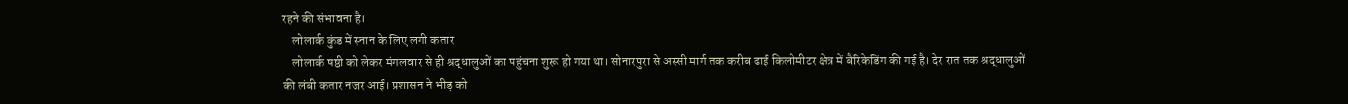रहने की संभावना है।
    लोलार्क कुंड में स्नान के लिए लगी कतार
    लोलार्क षष्ठी को लेकर मंगलवार से ही श्रद्धालुओं का पहुंचना शुरू हो गया था। सोनारपुरा से अस्सी मार्ग तक करीब ढाई किलोमीटर क्षेत्र में बैरिकेडिंग की गई है। देर रात तक श्रद्धालुओं की लंबी कतार नजर आई। प्रशासन ने भीड़ को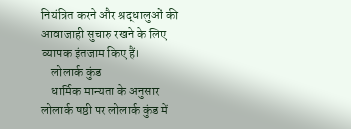नियंत्रित करने और श्रद्धालुओं की आवाजाही सुचारु रखने के लिए व्यापक इंतजाम किए हैं।
    लोलार्क कुंड
    धार्मिक मान्यता के अनुसार लोलार्क षष्ठी पर लोलार्क कुंड में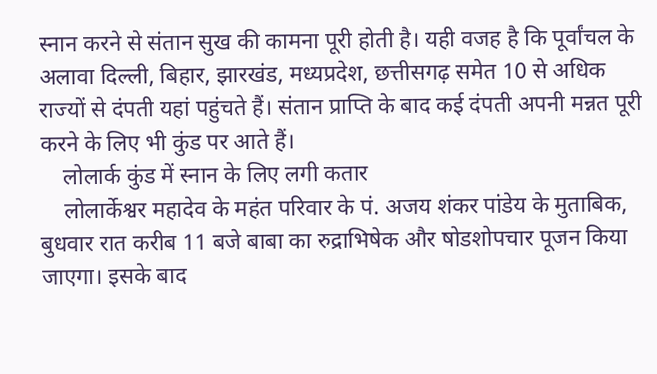स्नान करने से संतान सुख की कामना पूरी होती है। यही वजह है कि पूर्वांचल के अलावा दिल्ली, बिहार, झारखंड, मध्यप्रदेश, छत्तीसगढ़ समेत 10 से अधिक राज्यों से दंपती यहां पहुंचते हैं। संतान प्राप्ति के बाद कई दंपती अपनी मन्नत पूरी करने के लिए भी कुंड पर आते हैं।
    लोलार्क कुंड में स्नान के लिए लगी कतार
    लोलार्केश्वर महादेव के महंत परिवार के पं. अजय शंकर पांडेय के मुताबिक, बुधवार रात करीब 11 बजे बाबा का रुद्राभिषेक और षोडशोपचार पूजन किया जाएगा। इसके बाद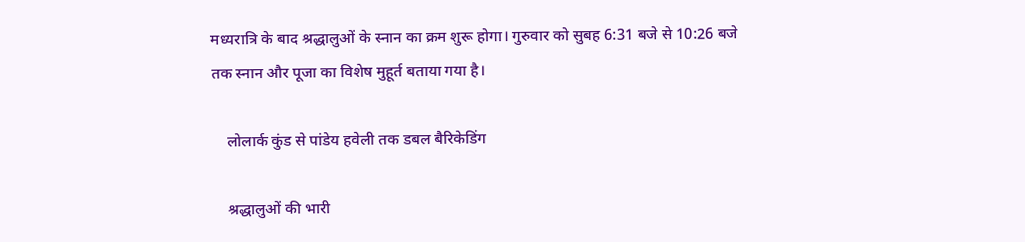मध्यरात्रि के बाद श्रद्धालुओं के स्नान का क्रम शुरू होगा। गुरुवार को सुबह 6:31 बजे से 10:26 बजे तक स्नान और पूजा का विशेष मुहूर्त बताया गया है।

    लोलार्क कुंड से पांडेय हवेली तक डबल बैरिकेडिंग

    श्रद्धालुओं की भारी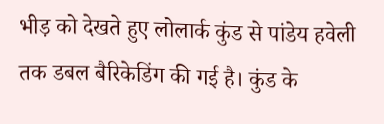भीड़ को देखते हुए लोलार्क कुंड से पांडेय हवेली तक डबल बैरिकेडिंग की गई है। कुंड के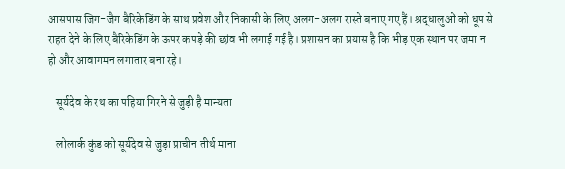आसपास जिग-जैग बैरिकेडिंग के साथ प्रवेश और निकासी के लिए अलग-अलग रास्ते बनाए गए हैं। श्रद्धालुओं को धूप से राहत देने के लिए बैरिकेडिंग के ऊपर कपड़े की छांव भी लगाई गई है। प्रशासन का प्रयास है कि भीड़ एक स्थान पर जमा न हो और आवागमन लगातार बना रहे।

    सूर्यदेव के रथ का पहिया गिरने से जुड़ी है मान्यता

    लोलार्क कुंड को सूर्यदेव से जुड़ा प्राचीन तीर्थ माना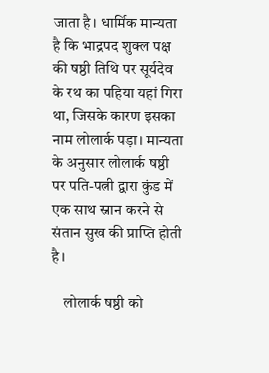जाता है। धार्मिक मान्यता है कि भाद्रपद शुक्ल पक्ष की षष्ठी तिथि पर सूर्यदेव के रथ का पहिया यहां गिरा था, जिसके कारण इसका नाम लोलार्क पड़ा। मान्यता के अनुसार लोलार्क षष्ठी पर पति-पत्नी द्वारा कुंड में एक साथ स्नान करने से संतान सुख की प्राप्ति होती है।

    लोलार्क षष्ठी को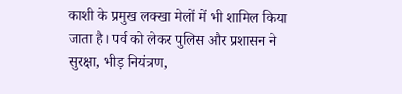काशी के प्रमुख लक्खा मेलों में भी शामिल किया जाता है। पर्व को लेकर पुलिस और प्रशासन ने सुरक्षा, भीड़ नियंत्रण,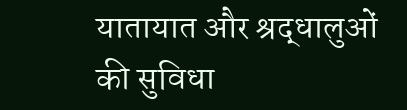यातायात और श्रद्धालुओं की सुविधा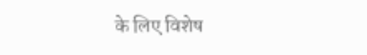के लिए विशेष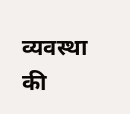व्यवस्था की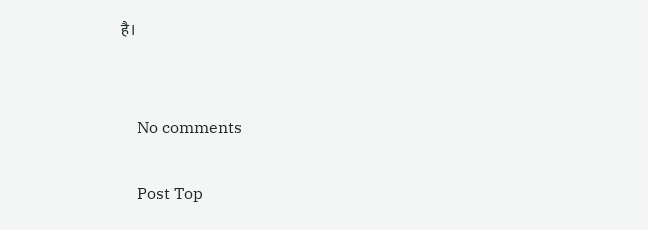है।


    No comments

    Post Top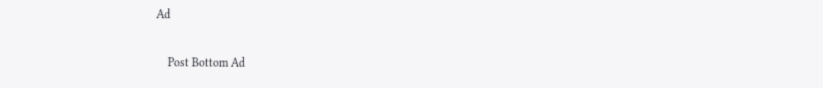Ad

    Post Bottom Ad